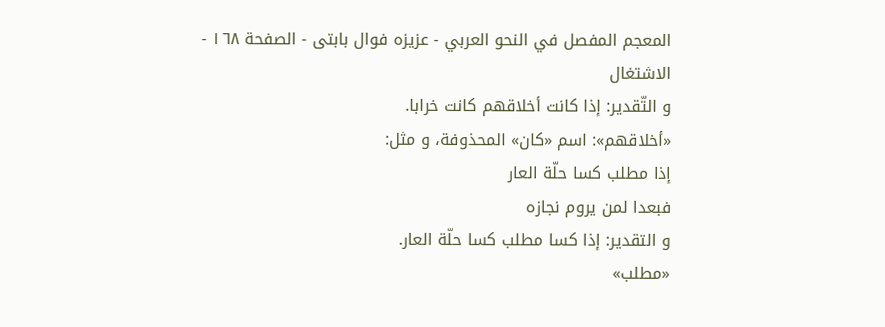المعجم المفصل في النحو العربي - عزیزه فوال بابتی - الصفحة ١٦٨ - الاشتغال
و التّقدير: إذا كانت أخلاقهم كانت خرابا.
«أخلاقهم»: اسم «كان» المحذوفة، و مثل:
إذا مطلب كسا حلّة العار
فبعدا لمن يروم نجازه
و التقدير: إذا كسا مطلب كسا حلّة العار.
«مطلب»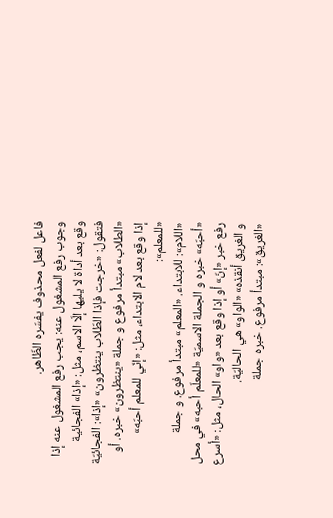فاعل لفعل محذوف يفسّره الظّاهر.
وجوب رفع المشغول عنه: يجب رفع المشغول عنه إذا وقع بعد أداة لا يليها إلّا الاسم، مثل: «إذا» الفجائية فتقول: «خرجت فإذا الطّلاب ينتظرون» «إذا»: الفجائيّة «الطلاب» مبتدأ مرفوع و جملة «ينتظرون» خبره. أو إذا وقع بعد لام الابتداء، مثل: «إنّي للمعلم أحبّه» «للمعلم»:
«اللام»: للابتداء. «المعلم» مبتدأ مرفوع. و جملة «أحبّه» خبره و الجملة الاسميّة «للمعلّم أحبه» في محل رفع خبر «إنّ» أو إذا وقع بعد «واو» الحال، مثل: «أسرع و الغريق أنقذه» «الواو» هي الحاليّة.
«الغريق»: مبتدأ مرفوع. خبره جملة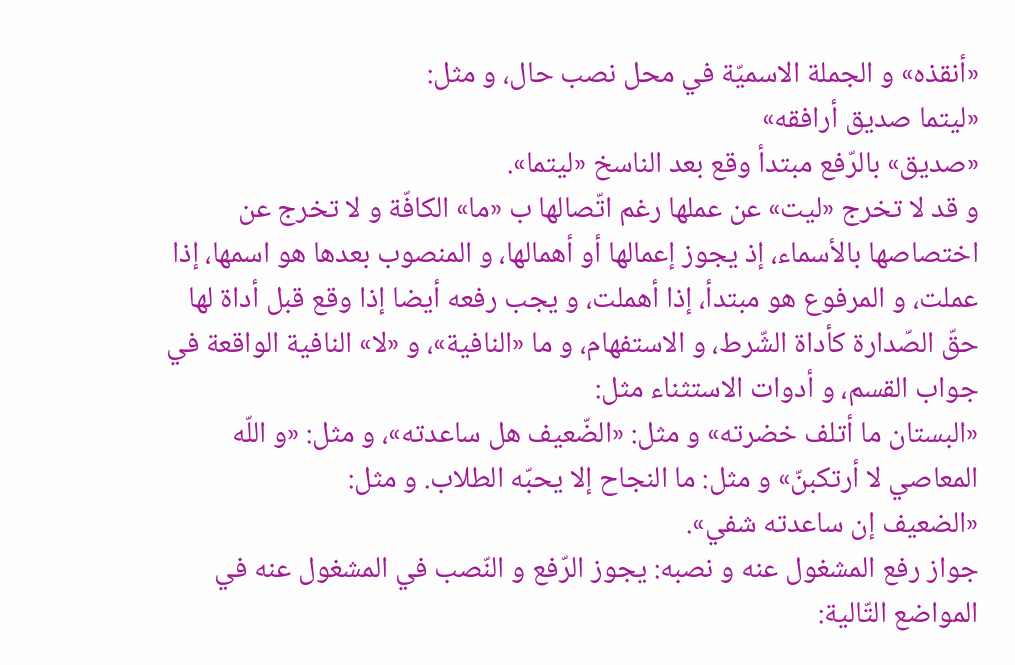«أنقذه» و الجملة الاسميّة في محل نصب حال، و مثل:
«ليتما صديق أرافقه»
«صديق» بالرّفع مبتدأ وقع بعد الناسخ «ليتما».
و قد لا تخرج «ليت» عن عملها رغم اتّصالها ب «ما» الكافّة و لا تخرج عن اختصاصها بالأسماء، إذ يجوز إعمالها أو أهمالها، و المنصوب بعدها هو اسمها، إذا عملت، و المرفوع هو مبتدأ، إذا أهملت، و يجب رفعه أيضا إذا وقع قبل أداة لها حقّ الصّدارة كأداة الشّرط، و الاستفهام، و ما «النافية»، و «لا» النافية الواقعة في جواب القسم، و أدوات الاستثناء مثل:
«البستان ما أتلف خضرته» و مثل: «الضّعيف هل ساعدته»، و مثل: «و اللّه المعاصي لا أرتكبنّ» و مثل: ما النجاح إلا يحبّه الطلاب. و مثل:
«الضعيف إن ساعدته شفي».
جواز رفع المشغول عنه و نصبه: يجوز الرّفع و النّصب في المشغول عنه في المواضع التّالية: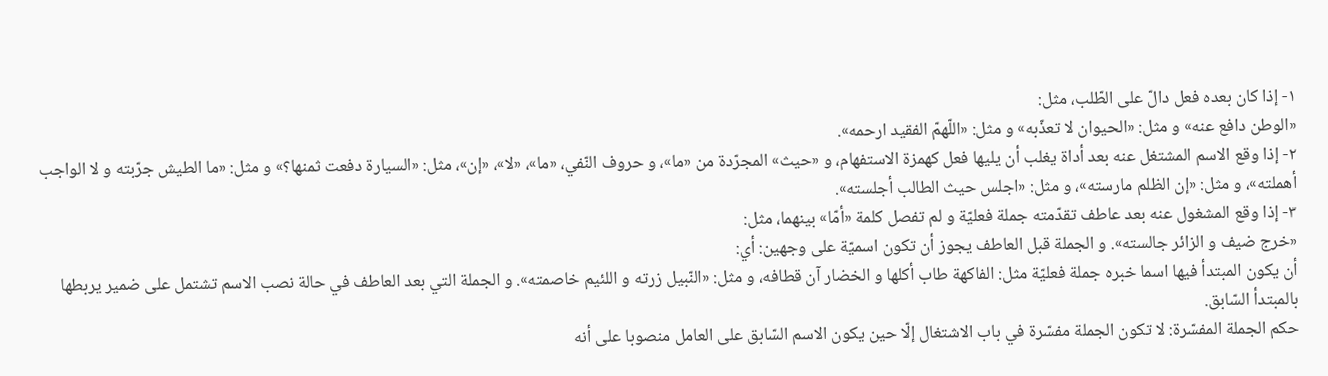١- إذا كان بعده فعل دالّ على الطّلب، مثل:
«الوطن دافع عنه» و مثل: «الحيوان لا تعذّبه» و مثل: «اللّهمّ الفقيد ارحمه».
٢- إذا وقع الاسم المشتغل عنه بعد أداة يغلب أن يليها فعل كهمزة الاستفهام، و «حيث» المجرّدة من «ما»، و حروف النّفي، «ما»، «لا»، «إن»، مثل: «السيارة دفعت ثمنها؟» و مثل: «ما الطيش جرّبته و لا الواجب أهملته»، و مثل: «إن الظلم مارسته»، و مثل: «اجلس حيث الطالب أجلسته».
٣- إذا وقع المشغول عنه بعد عاطف تقدّمته جملة فعليّة و لم تفصل كلمة «أمّا» بينهما، مثل:
«خرج ضيف و الزائر جالسته». و الجملة قبل العاطف يجوز أن تكون اسميّة على وجهين: أي:
أن يكون المبتدأ فيها اسما خبره جملة فعليّة مثل: الفاكهة طاب أكلها و الخضار آن قطافه، و مثل: «النّبيل زرته و اللئيم خاصمته». و الجملة التي بعد العاطف في حالة نصب الاسم تشتمل على ضمير يربطها بالمبتدأ السّابق.
حكم الجملة المفسّرة: لا تكون الجملة مفسّرة في باب الاشتغال إلّا حين يكون الاسم السّابق على العامل منصوبا على أنه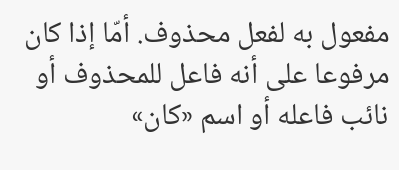مفعول به لفعل محذوف. أمّا إذا كان مرفوعا على أنه فاعل للمحذوف أو نائب فاعله أو اسم «كان»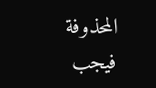المحذوفة فيجب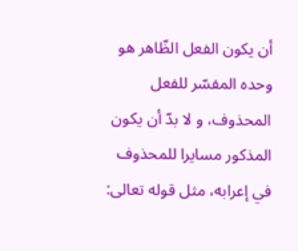أن يكون الفعل الظّاهر هو وحده المفسّر للفعل المحذوف، و لا بدّ أن يكون المذكور مسايرا للمحذوف في إعرابه، مثل قوله تعالى: